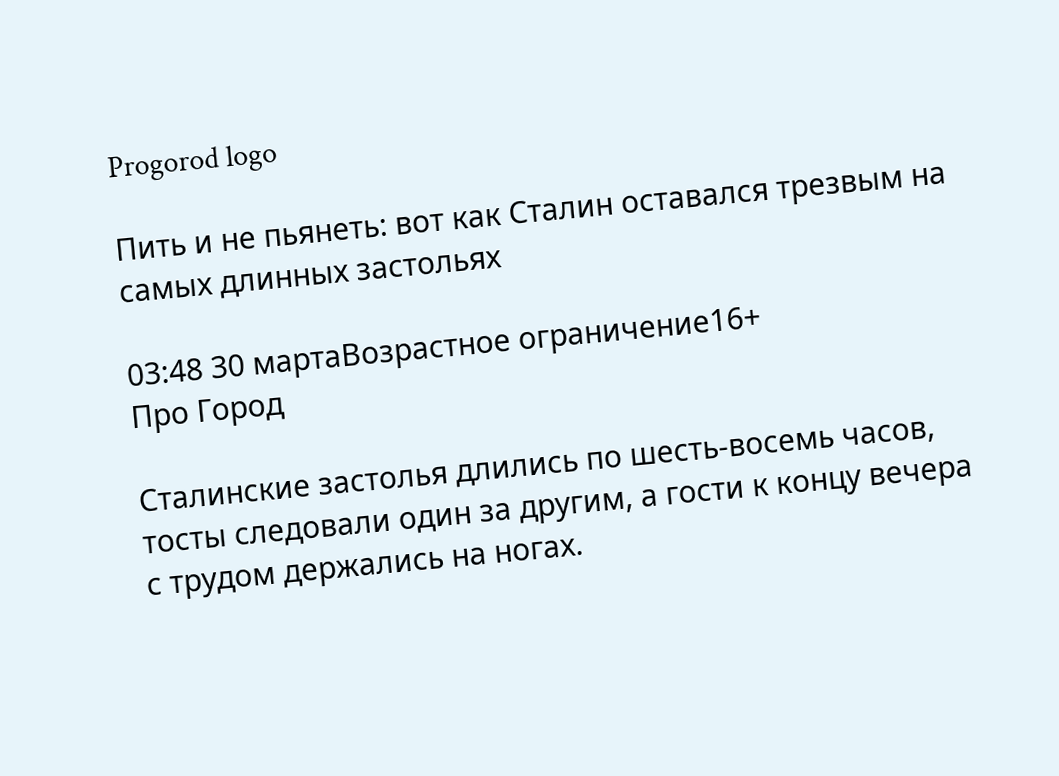Progorod logo

Пить и не пьянеть: вот как Сталин оставался трезвым на самых длинных застольях

03:48 30 мартаВозрастное ограничение16+
Про Город

Сталинские застолья длились по шесть-восемь часов, тосты следовали один за другим, а гости к концу вечера с трудом держались на ногах.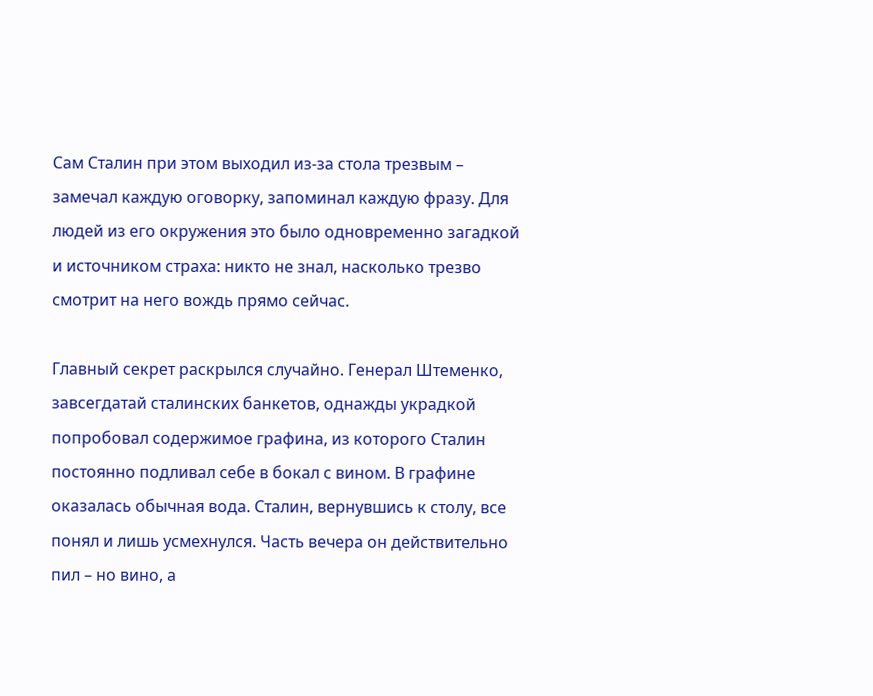Сам Сталин при этом выходил из-за стола трезвым – замечал каждую оговорку, запоминал каждую фразу. Для людей из его окружения это было одновременно загадкой и источником страха: никто не знал, насколько трезво смотрит на него вождь прямо сейчас.

Главный секрет раскрылся случайно. Генерал Штеменко, завсегдатай сталинских банкетов, однажды украдкой попробовал содержимое графина, из которого Сталин постоянно подливал себе в бокал с вином. В графине оказалась обычная вода. Сталин, вернувшись к столу, все понял и лишь усмехнулся. Часть вечера он действительно пил – но вино, а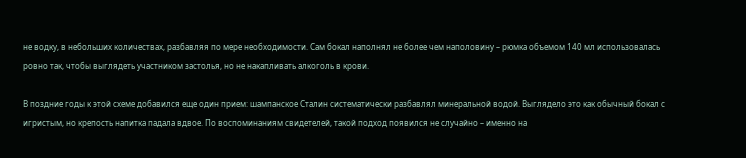не водку, в небольших количествах, разбавляя по мере необходимости. Сам бокал наполнял не более чем наполовину – рюмка объемом 140 мл использовалась ровно так, чтобы выглядеть участником застолья, но не накапливать алкоголь в крови.

В поздние годы к этой схеме добавился еще один прием: шампанское Сталин систематически разбавлял минеральной водой. Выглядело это как обычный бокал с игристым, но крепость напитка падала вдвое. По воспоминаниям свидетелей, такой подход появился не случайно – именно на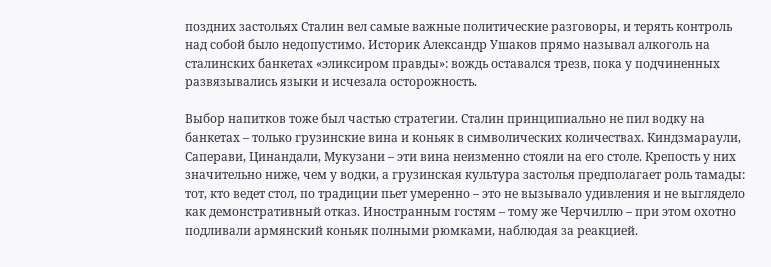поздних застольях Сталин вел самые важные политические разговоры, и терять контроль над собой было недопустимо. Историк Александр Ушаков прямо называл алкоголь на сталинских банкетах «эликсиром правды»: вождь оставался трезв, пока у подчиненных развязывались языки и исчезала осторожность.

Выбор напитков тоже был частью стратегии. Сталин принципиально не пил водку на банкетах – только грузинские вина и коньяк в символических количествах. Киндзмараули, Саперави, Цинандали, Мукузани – эти вина неизменно стояли на его столе. Крепость у них значительно ниже, чем у водки, а грузинская культура застолья предполагает роль тамады: тот, кто ведет стол, по традиции пьет умеренно – это не вызывало удивления и не выглядело как демонстративный отказ. Иностранным гостям – тому же Черчиллю – при этом охотно подливали армянский коньяк полными рюмками, наблюдая за реакцией.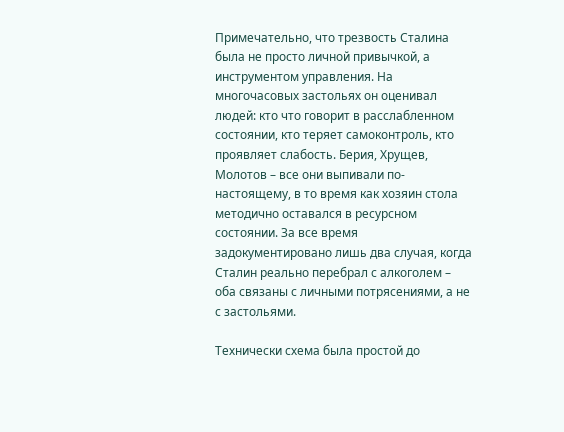Примечательно, что трезвость Сталина была не просто личной привычкой, а инструментом управления. На многочасовых застольях он оценивал людей: кто что говорит в расслабленном состоянии, кто теряет самоконтроль, кто проявляет слабость. Берия, Хрущев, Молотов – все они выпивали по-настоящему, в то время как хозяин стола методично оставался в ресурсном состоянии. За все время задокументировано лишь два случая, когда Сталин реально перебрал с алкоголем – оба связаны с личными потрясениями, а не с застольями.

Технически схема была простой до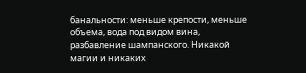банальности: меньше крепости, меньше объема, вода под видом вина, разбавление шампанского. Никакой магии и никаких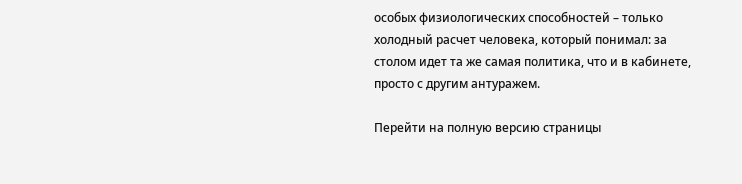особых физиологических способностей – только холодный расчет человека, который понимал: за столом идет та же самая политика, что и в кабинете, просто с другим антуражем.

Перейти на полную версию страницы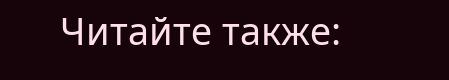Читайте также: